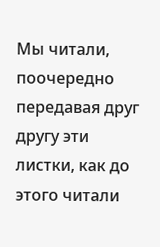Мы читали, поочередно передавая друг другу эти листки, как до этого читали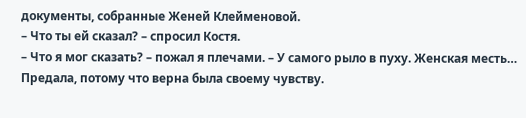документы, собранные Женей Клейменовой.
– Что ты ей сказал? – спросил Костя.
– Что я мог сказать? – пожал я плечами. – У самого рыло в пуху. Женская месть… Предала, потому что верна была своему чувству.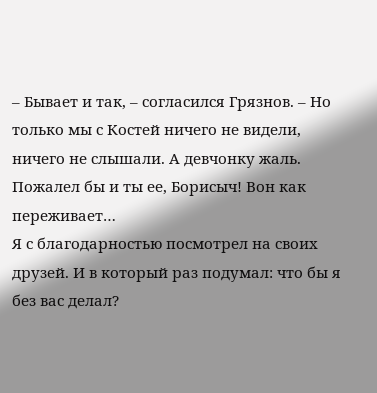– Бывает и так, – согласился Грязнов. – Но только мы с Костей ничего не видели, ничего не слышали. А девчонку жаль. Пожалел бы и ты ее, Борисыч! Вон как переживает…
Я с благодарностью посмотрел на своих друзей. И в который раз подумал: что бы я без вас делал?